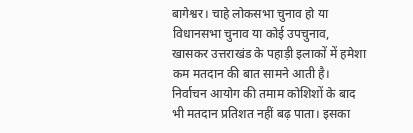बागेश्वर। चाहे लोकसभा चुनाव हो या विधानसभा चुनाव या कोई उपचुनाव, खासकर उत्तराखंड के पहाड़ी इलाकों में हमेशा कम मतदान की बात सामने आती है। निर्वाचन आयोग की तमाम कोशिशों के बाद भी मतदान प्रतिशत नहीं बढ़ पाता। इसका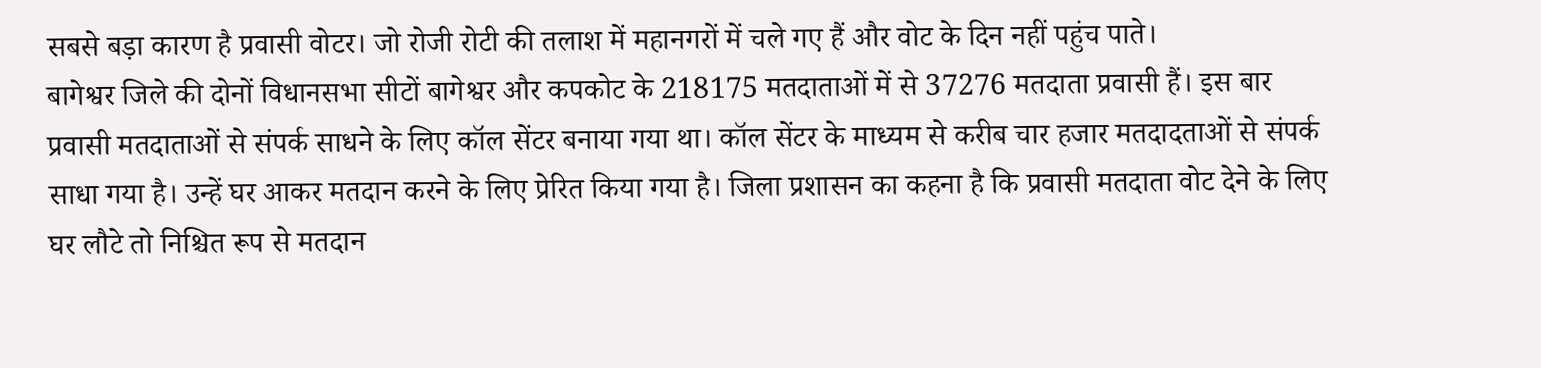सबसे बड़ा कारण है प्रवासी वोटर। जो रोजी रोटी की तलाश में महानगरों में चले गए हैं और वोट के दिन नहीं पहुंच पाते।
बागेश्वर जिले की दोनों विधानसभा सीटों बागेश्वर और कपकोट के 218175 मतदाताओं में से 37276 मतदाता प्रवासी हैं। इस बार प्रवासी मतदाताओं से संपर्क साधने के लिए कॉल सेंटर बनाया गया था। कॉल सेंटर के माध्यम से करीब चार हजार मतदादताओं से संपर्क साधा गया है। उन्हें घर आकर मतदान करने के लिए प्रेरित किया गया है। जिला प्रशासन का कहना है कि प्रवासी मतदाता वोट देने के लिए घर लौटे तो निश्चित रूप से मतदान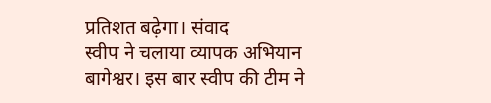प्रतिशत बढ़ेगा। संवाद
स्वीप ने चलाया व्यापक अभियान
बागेश्वर। इस बार स्वीप की टीम ने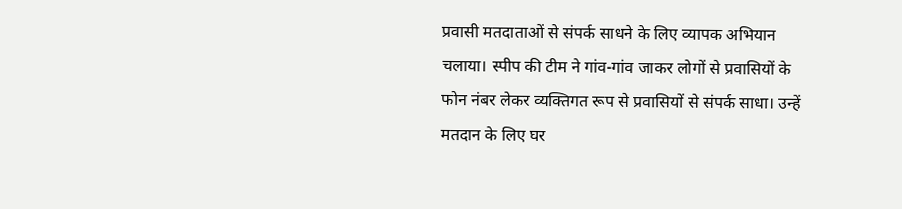प्रवासी मतदाताओं से संपर्क साधने के लिए व्यापक अभियान चलाया। स्पीप की टीम ने गांव-गांव जाकर लोगों से प्रवासियों के फोन नंबर लेकर व्यक्तिगत रूप से प्रवासियों से संपर्क साधा। उन्हें मतदान के लिए घर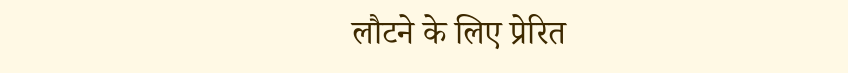लौटने के लिए प्रेरित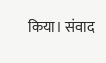किया। संवाद